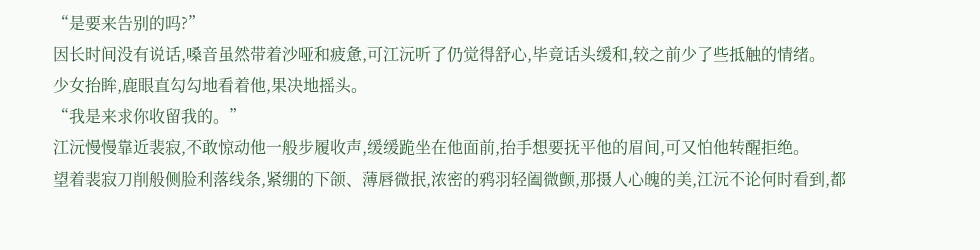“是要来告别的吗?”
因长时间没有说话,嗓音虽然带着沙哑和疲惫,可江沅听了仍觉得舒心,毕竟话头缓和,较之前少了些抵触的情绪。
少女抬眸,鹿眼直勾勾地看着他,果决地摇头。
“我是来求你收留我的。”
江沅慢慢靠近裴寂,不敢惊动他一般步履收声,缓缓跪坐在他面前,抬手想要抚平他的眉间,可又怕他转醒拒绝。
望着裴寂刀削般侧脸利落线条,紧绷的下颌、薄唇微抿,浓密的鸦羽轻阖微颤,那摄人心魄的美,江沅不论何时看到,都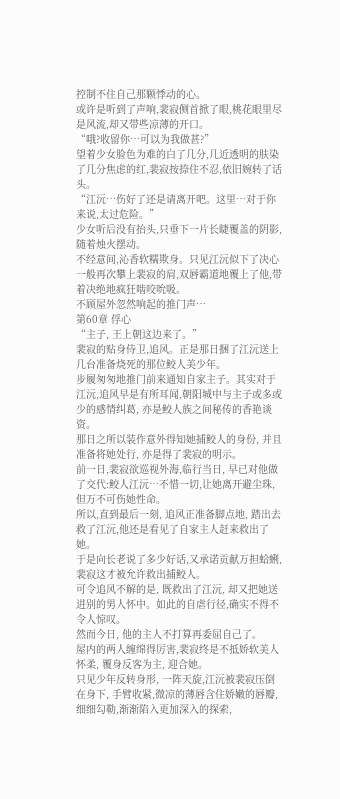控制不住自己那颗悸动的心。
或许是听到了声响,裴寂侧首掀了眼,桃花眼里尽是风流,却又带些凉薄的开口。
“哦?收留你…可以为我做甚?”
望着少女脸色为难的白了几分,几近透明的肤染了几分焦虑的红,裴寂按捺住不忍,依旧婉转了话头。
“江沅…伤好了还是请离开吧。这里…对于你来说,太过危险。”
少女听后没有抬头,只垂下一片长睫覆盖的阴影,随着烛火摆动。
不经意间,沁香软糯欺身。只见江沅似下了决心一般再次攀上裴寂的肩,双唇霸道地覆上了他,带着决绝地疯狂啮咬吮吸。
不顾屋外忽然响起的推门声…
第60章 俘心
“主子, 王上朝这边来了。”
裴寂的贴身侍卫,追风。正是那日捆了江沅送上几台准备烧死的那位鲛人美少年。
步履匆匆地推门前来通知自家主子。其实对于江沅,追风早是有所耳闻,朝阳城中与主子或多或少的感情纠葛, 亦是鲛人族之间秘传的香艳谈资。
那日之所以装作意外得知她捕鲛人的身份, 并且准备将她处行, 亦是得了裴寂的明示。
前一日,裴寂欲巡视外海,临行当日, 早已对他做了交代:鲛人江沅…不惜一切,让她离开避尘珠,但万不可伤她性命。
所以,直到最后一刻, 追风正准备脚点地, 踏出去救了江沅,他还是看见了自家主人赶来救出了她。
于是向长老说了多少好话,又承诺贡献万担蛤蜊,裴寂这才被允许救出捕鲛人。
可令追风不解的是, 既救出了江沅, 却又把她送进别的男人怀中。如此的自虐行径,确实不得不令人惊叹。
然而今日, 他的主人不打算再委屈自己了。
屋内的两人缠绵得厉害,裴寂终是不抵娇软美人怀柔, 覆身反客为主, 迎合她。
只见少年反转身形, 一阵天旋,江沅被裴寂压倒在身下, 手臂收紧,微凉的薄唇含住娇嫩的唇瓣,细细勾勒,渐渐陷入更加深入的探索,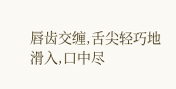唇齿交缠,舌尖轻巧地滑入,口中尽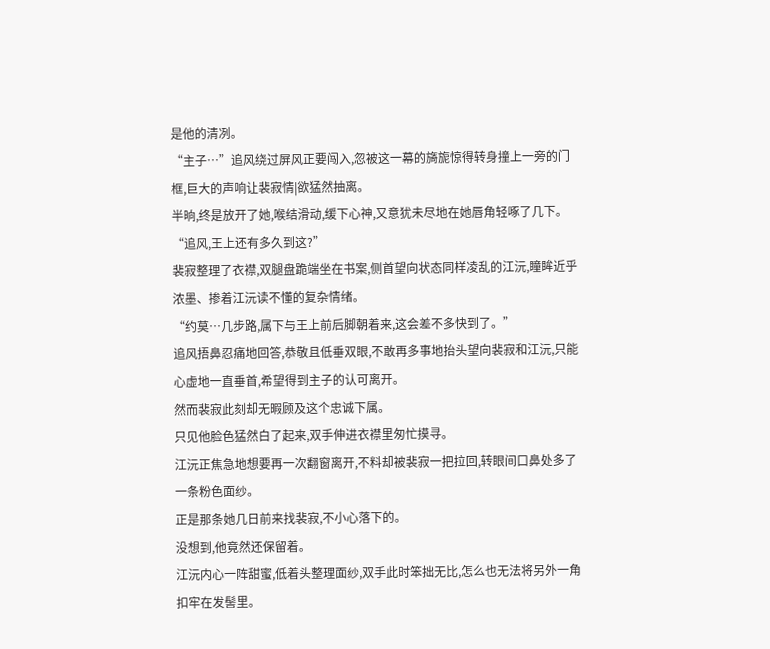是他的清冽。
“主子…”追风绕过屏风正要闯入,忽被这一幕的旖旎惊得转身撞上一旁的门框,巨大的声响让裴寂情|欲猛然抽离。
半晌,终是放开了她,喉结滑动,缓下心神,又意犹未尽地在她唇角轻啄了几下。
“追风,王上还有多久到这?”
裴寂整理了衣襟,双腿盘跪端坐在书案,侧首望向状态同样凌乱的江沅,瞳眸近乎浓墨、掺着江沅读不懂的复杂情绪。
“约莫…几步路,属下与王上前后脚朝着来,这会差不多快到了。”
追风捂鼻忍痛地回答,恭敬且低垂双眼,不敢再多事地抬头望向裴寂和江沅,只能心虚地一直垂首,希望得到主子的认可离开。
然而裴寂此刻却无暇顾及这个忠诚下属。
只见他脸色猛然白了起来,双手伸进衣襟里匆忙摸寻。
江沅正焦急地想要再一次翻窗离开,不料却被裴寂一把拉回,转眼间口鼻处多了一条粉色面纱。
正是那条她几日前来找裴寂,不小心落下的。
没想到,他竟然还保留着。
江沅内心一阵甜蜜,低着头整理面纱,双手此时笨拙无比,怎么也无法将另外一角扣牢在发髻里。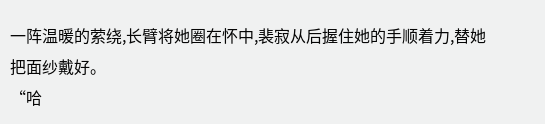一阵温暖的萦绕,长臂将她圈在怀中,裴寂从后握住她的手顺着力,替她把面纱戴好。
“哈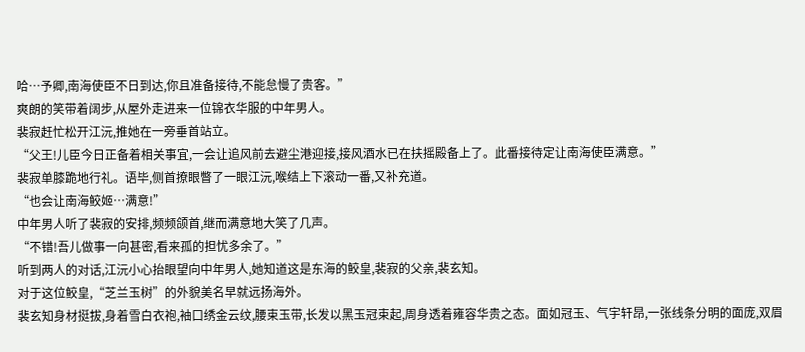哈…予卿,南海使臣不日到达,你且准备接待,不能怠慢了贵客。”
爽朗的笑带着阔步,从屋外走进来一位锦衣华服的中年男人。
裴寂赶忙松开江沅,推她在一旁垂首站立。
“父王!儿臣今日正备着相关事宜,一会让追风前去避尘港迎接,接风酒水已在扶摇殿备上了。此番接待定让南海使臣满意。”
裴寂单膝跪地行礼。语毕,侧首撩眼瞥了一眼江沅,喉结上下滚动一番,又补充道。
“也会让南海鲛姬…满意!”
中年男人听了裴寂的安排,频频颌首,继而满意地大笑了几声。
“不错!吾儿做事一向甚密,看来孤的担忧多余了。”
听到两人的对话,江沅小心抬眼望向中年男人,她知道这是东海的鲛皇,裴寂的父亲,裴玄知。
对于这位鲛皇,“芝兰玉树”的外貌美名早就远扬海外。
裴玄知身材挺拔,身着雪白衣袍,袖口绣金云纹,腰束玉带,长发以黑玉冠束起,周身透着雍容华贵之态。面如冠玉、气宇轩昂,一张线条分明的面庞,双眉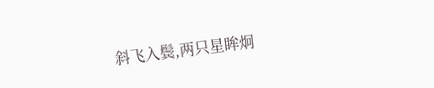斜飞入鬓,两只星眸炯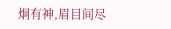炯有神,眉目间尽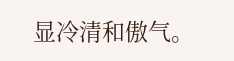显冷清和傲气。